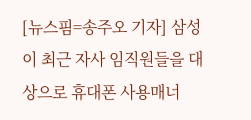[뉴스핌=송주오 기자] 삼성이 최근 자사 임직원들을 대상으로 휴대폰 사용매너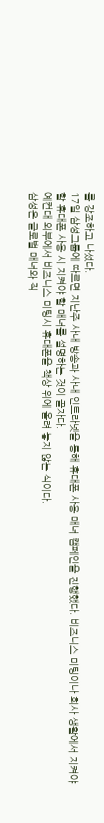를 강조하고 나섰다.
17일 삼성그룹에 따르면 지난주 사내 방송과 사내 인트라넷을 통해 휴대폰 사용 매너 캠페인을 진행했다. 비즈니스 미팅이나 회사 생활에서 지켜야 할 휴대폰 사용 시 지켜야 할 매너를 설명하는 것이 골자다.
예컨대 외부에서 비즈니스 미팅시 휴대폰을 책상 위에 올려 놓지 않는 식이다.
삼성은 글로벌 매너와 직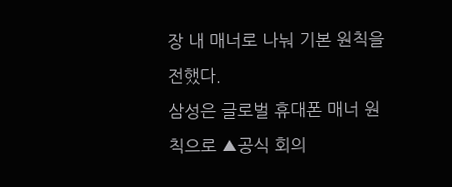장 내 매너로 나눠 기본 원칙을 전했다.
삼성은 글로벌 휴대폰 매너 원칙으로 ▲공식 회의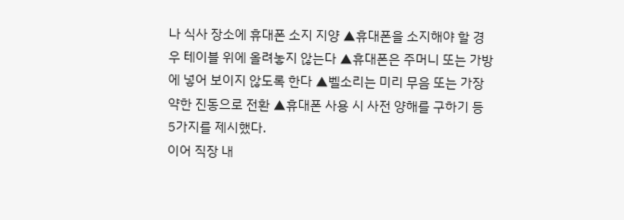나 식사 장소에 휴대폰 소지 지양 ▲휴대폰을 소지해야 할 경우 테이블 위에 올려놓지 않는다 ▲휴대폰은 주머니 또는 가방에 넣어 보이지 않도록 한다 ▲벨소리는 미리 무음 또는 가장 약한 진동으로 전환 ▲휴대폰 사용 시 사전 양해를 구하기 등 5가지를 제시했다.
이어 직장 내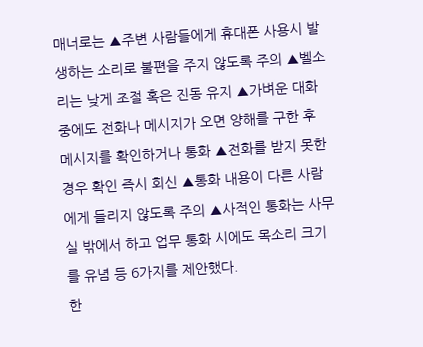매너로는 ▲주변 사람들에게 휴대폰 사용시 발생하는 소리로 불편을 주지 않도록 주의 ▲벨소리는 낮게 조절 혹은 진동 유지 ▲가벼운 대화 중에도 전화나 메시지가 오면 양해를 구한 후 메시지를 확인하거나 통화 ▲전화를 받지 못한 경우 확인 즉시 회신 ▲통화 내용이 다른 사람에게 들리지 않도록 주의 ▲사적인 통화는 사무실 밖에서 하고 업무 통화 시에도 목소리 크기를 유념 등 6가지를 제안했다.
한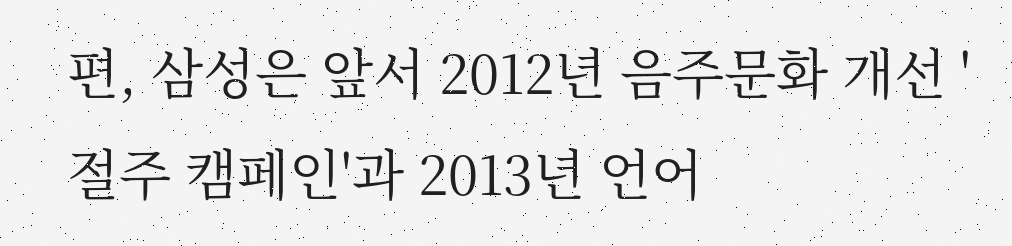편, 삼성은 앞서 2012년 음주문화 개선 '절주 캠페인'과 2013년 언어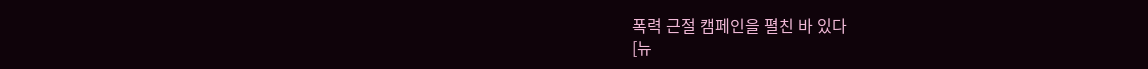폭력 근절 캠페인을 펼친 바 있다
[뉴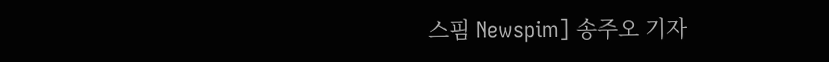스핌 Newspim] 송주오 기자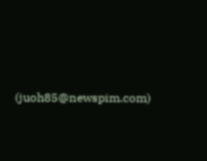(juoh85@newspim.com)